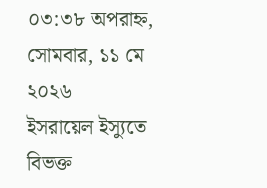০৩:৩৮ অপরাহ্ন, সোমবার, ১১ মে ২০২৬
ইসরায়েল ইস্যুতে বিভক্ত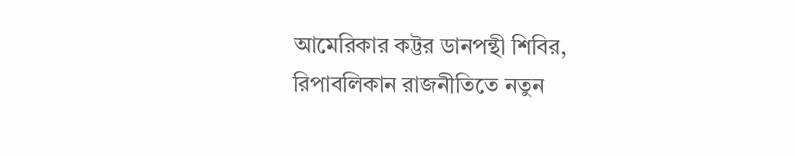আমেরিকার কট্টর ডানপন্থী শিবির, রিপাবলিকান রাজনীতিতে নতুন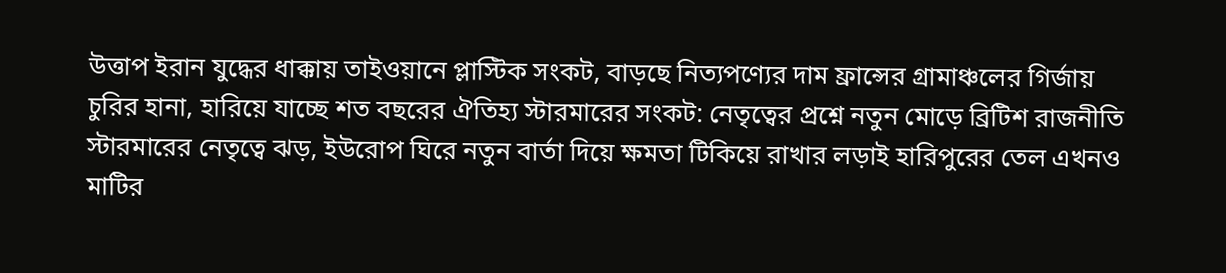উত্তাপ ইরান যুদ্ধের ধাক্কায় তাইওয়ানে প্লাস্টিক সংকট, বাড়ছে নিত্যপণ্যের দাম ফ্রান্সের গ্রামাঞ্চলের গির্জায় চুরির হানা, হারিয়ে যাচ্ছে শত বছরের ঐতিহ্য স্টারমারের সংকট: নেতৃত্বের প্রশ্নে নতুন মোড়ে ব্রিটিশ রাজনীতি স্টারমারের নেতৃত্বে ঝড়, ইউরোপ ঘিরে নতুন বার্তা দিয়ে ক্ষমতা টিকিয়ে রাখার লড়াই হারিপুরের তেল এখনও মাটির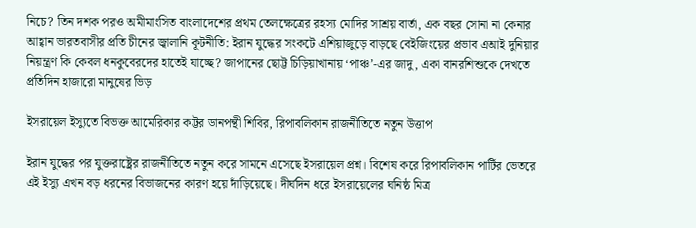নিচে? তিন দশক পরও অমীমাংসিত বাংলাদেশের প্রথম তেলক্ষেত্রের রহস্য মোদির সাশ্রয় বার্তা, এক বছর সোনা না কেনার আহ্বান ভারতবাসীর প্রতি চীনের জ্বালানি কূটনীতি: ইরান যুদ্ধের সংকটে এশিয়াজুড়ে বাড়ছে বেইজিংয়ের প্রভাব এআই দুনিয়ার নিয়ন্ত্রণ কি কেবল ধনকুবেরদের হাতেই যাচ্ছে? জাপানের ছোট্ট চিড়িয়াখানায় ‘পাঞ্চ’-এর জাদু, একা বানরশিশুকে দেখতে প্রতিদিন হাজারো মানুষের ভিড়

ইসরায়েল ইস্যুতে বিভক্ত আমেরিকার কট্টর ডানপন্থী শিবির, রিপাবলিকান রাজনীতিতে নতুন উত্তাপ

ইরান যুদ্ধের পর যুক্তরাষ্ট্রের রাজনীতিতে নতুন করে সামনে এসেছে ইসরায়েল প্রশ্ন। বিশেষ করে রিপাবলিকান পার্টির ভেতরে এই ইস্যু এখন বড় ধরনের বিভাজনের কারণ হয়ে দাঁড়িয়েছে। দীর্ঘদিন ধরে ইসরায়েলের ঘনিষ্ঠ মিত্র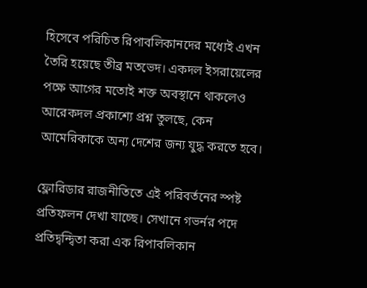হিসেবে পরিচিত রিপাবলিকানদের মধ্যেই এখন তৈরি হয়েছে তীব্র মতভেদ। একদল ইসরায়েলের পক্ষে আগের মতোই শক্ত অবস্থানে থাকলেও আরেকদল প্রকাশ্যে প্রশ্ন তুলছে, কেন আমেরিকাকে অন্য দেশের জন্য যুদ্ধ করতে হবে।

ফ্লোরিডার রাজনীতিতে এই পরিবর্তনের স্পষ্ট প্রতিফলন দেখা যাচ্ছে। সেখানে গভর্নর পদে প্রতিদ্বন্দ্বিতা করা এক রিপাবলিকান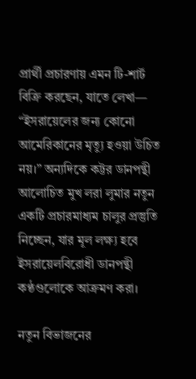প্রার্থী প্রচারণায় এমন টি-শার্ট বিক্রি করছেন, যাতে লেখা— “ইসরায়েলের জন্য কোনো আমেরিকানের মৃত্যু হওয়া উচিত নয়।” অন্যদিকে কট্টর ডানপন্থী আলোচিত মুখ লরা লুমার নতুন একটি প্রচারমাধ্যম চালুর প্রস্তুতি নিচ্ছেন, যার মূল লক্ষ্য হবে ইসরায়েলবিরোধী ডানপন্থী কণ্ঠগুলোকে আক্রমণ করা।

নতুন বিভাজনের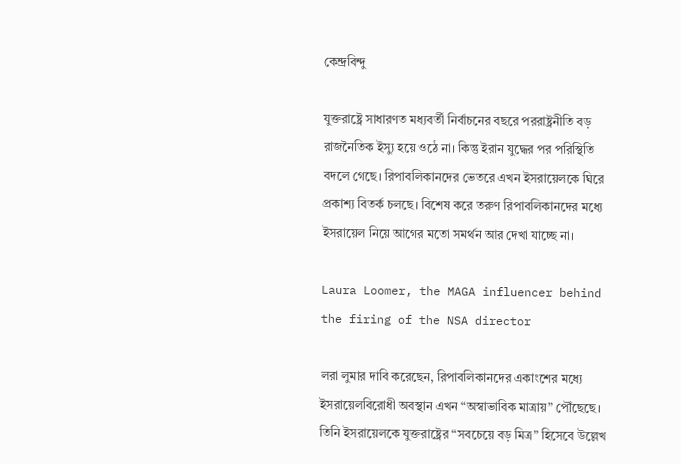কেন্দ্রবিন্দু

যুক্তরাষ্ট্রে সাধারণত মধ্যবর্তী নির্বাচনের বছরে পররাষ্ট্রনীতি বড় রাজনৈতিক ইস্যু হয়ে ওঠে না। কিন্তু ইরান যুদ্ধের পর পরিস্থিতি বদলে গেছে। রিপাবলিকানদের ভেতরে এখন ইসরায়েলকে ঘিরে প্রকাশ্য বিতর্ক চলছে। বিশেষ করে তরুণ রিপাবলিকানদের মধ্যে ইসরায়েল নিয়ে আগের মতো সমর্থন আর দেখা যাচ্ছে না।

Laura Loomer, the MAGA influencer behind the firing of the NSA director

লরা লুমার দাবি করেছেন, রিপাবলিকানদের একাংশের মধ্যে ইসরায়েলবিরোধী অবস্থান এখন “অস্বাভাবিক মাত্রায়” পৌঁছেছে। তিনি ইসরায়েলকে যুক্তরাষ্ট্রের “সবচেয়ে বড় মিত্র” হিসেবে উল্লেখ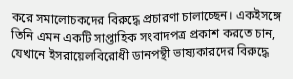করে সমালোচকদের বিরুদ্ধে প্রচারণা চালাচ্ছেন। একইসঙ্গে তিনি এমন একটি সাপ্তাহিক সংবাদপত্র প্রকাশ করতে চান, যেখানে ইসরায়েলবিরোধী ডানপন্থী ভাষ্যকারদের বিরুদ্ধে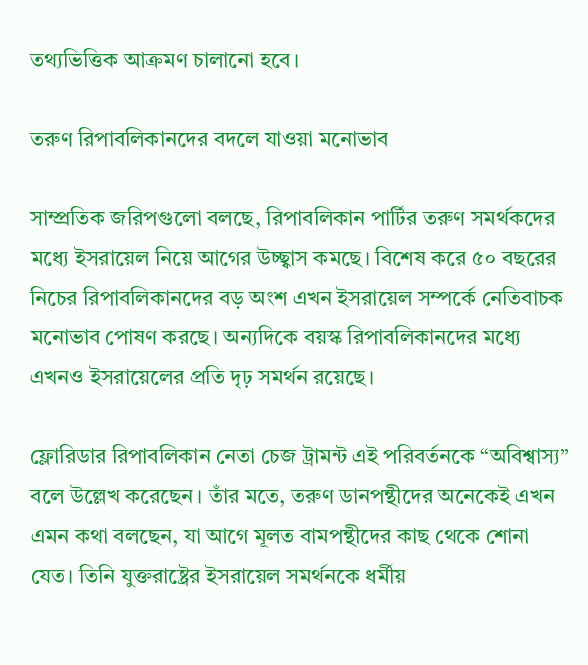তথ্যভিত্তিক আক্রমণ চালানো হবে।

তরুণ রিপাবলিকানদের বদলে যাওয়া মনোভাব

সাম্প্রতিক জরিপগুলো বলছে, রিপাবলিকান পার্টির তরুণ সমর্থকদের মধ্যে ইসরায়েল নিয়ে আগের উচ্ছ্বাস কমছে। বিশেষ করে ৫০ বছরের নিচের রিপাবলিকানদের বড় অংশ এখন ইসরায়েল সম্পর্কে নেতিবাচক মনোভাব পোষণ করছে। অন্যদিকে বয়স্ক রিপাবলিকানদের মধ্যে এখনও ইসরায়েলের প্রতি দৃঢ় সমর্থন রয়েছে।

ফ্লোরিডার রিপাবলিকান নেতা চেজ ট্রামন্ট এই পরিবর্তনকে “অবিশ্বাস্য” বলে উল্লেখ করেছেন। তাঁর মতে, তরুণ ডানপন্থীদের অনেকেই এখন এমন কথা বলছেন, যা আগে মূলত বামপন্থীদের কাছ থেকে শোনা যেত। তিনি যুক্তরাষ্ট্রের ইসরায়েল সমর্থনকে ধর্মীয়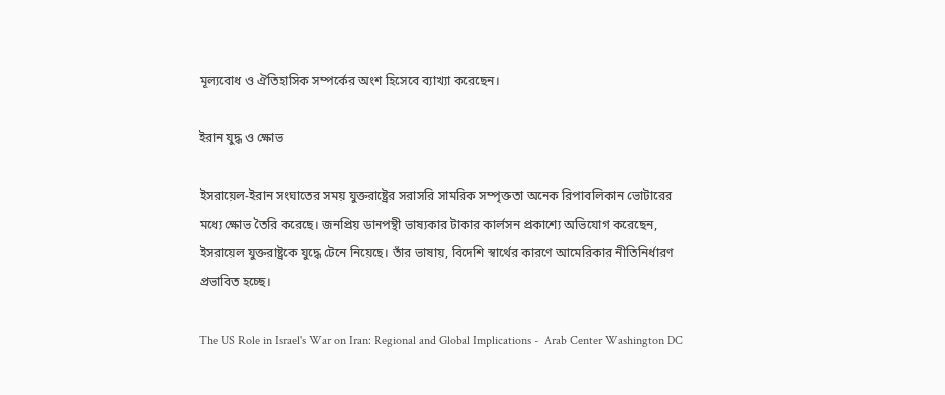মূল্যবোধ ও ঐতিহাসিক সম্পর্কের অংশ হিসেবে ব্যাখ্যা করেছেন।

ইরান যুদ্ধ ও ক্ষোভ

ইসরায়েল-ইরান সংঘাতের সময় যুক্তরাষ্ট্রের সরাসরি সামরিক সম্পৃক্ততা অনেক রিপাবলিকান ভোটারের মধ্যে ক্ষোভ তৈরি করেছে। জনপ্রিয় ডানপন্থী ভাষ্যকার টাকার কার্লসন প্রকাশ্যে অভিযোগ করেছেন, ইসরায়েল যুক্তরাষ্ট্রকে যুদ্ধে টেনে নিয়েছে। তাঁর ভাষায়, বিদেশি স্বার্থের কারণে আমেরিকার নীতিনির্ধারণ প্রভাবিত হচ্ছে।

The US Role in Israel's War on Iran: Regional and Global Implications -  Arab Center Washington DC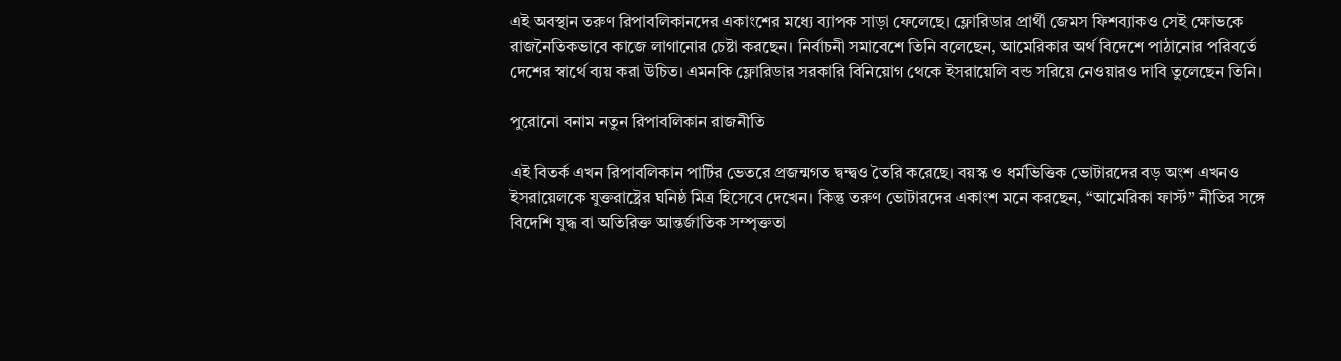এই অবস্থান তরুণ রিপাবলিকানদের একাংশের মধ্যে ব্যাপক সাড়া ফেলেছে। ফ্লোরিডার প্রার্থী জেমস ফিশব্যাকও সেই ক্ষোভকে রাজনৈতিকভাবে কাজে লাগানোর চেষ্টা করছেন। নির্বাচনী সমাবেশে তিনি বলেছেন, আমেরিকার অর্থ বিদেশে পাঠানোর পরিবর্তে দেশের স্বার্থে ব্যয় করা উচিত। এমনকি ফ্লোরিডার সরকারি বিনিয়োগ থেকে ইসরায়েলি বন্ড সরিয়ে নেওয়ারও দাবি তুলেছেন তিনি।

পুরোনো বনাম নতুন রিপাবলিকান রাজনীতি

এই বিতর্ক এখন রিপাবলিকান পার্টির ভেতরে প্রজন্মগত দ্বন্দ্বও তৈরি করেছে। বয়স্ক ও ধর্মভিত্তিক ভোটারদের বড় অংশ এখনও ইসরায়েলকে যুক্তরাষ্ট্রের ঘনিষ্ঠ মিত্র হিসেবে দেখেন। কিন্তু তরুণ ভোটারদের একাংশ মনে করছেন, “আমেরিকা ফার্স্ট” নীতির সঙ্গে বিদেশি যুদ্ধ বা অতিরিক্ত আন্তর্জাতিক সম্পৃক্ততা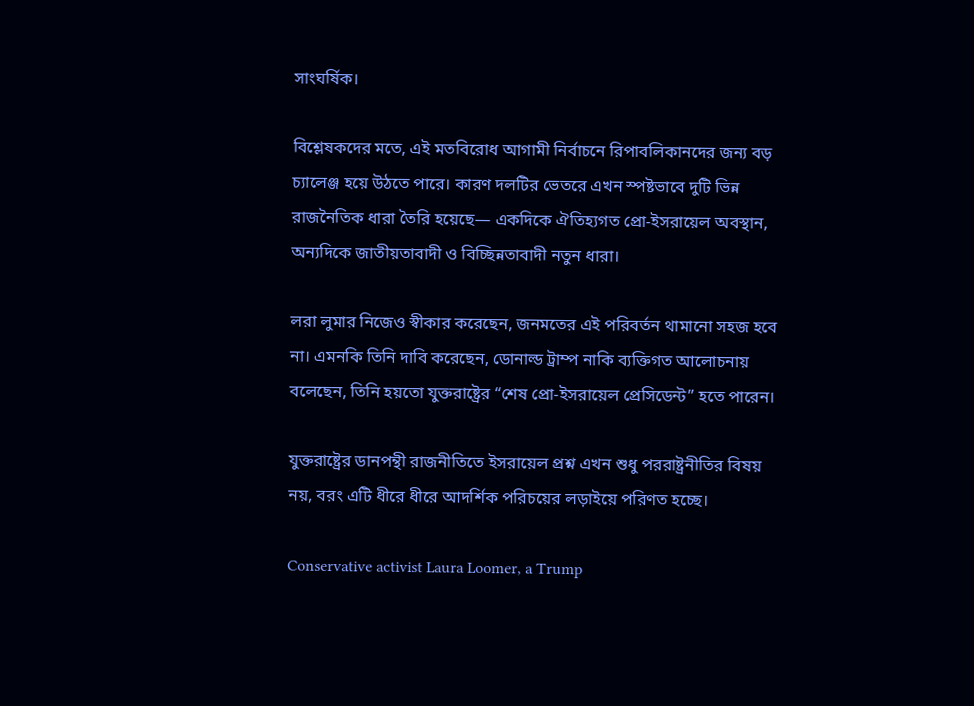সাংঘর্ষিক।

বিশ্লেষকদের মতে, এই মতবিরোধ আগামী নির্বাচনে রিপাবলিকানদের জন্য বড় চ্যালেঞ্জ হয়ে উঠতে পারে। কারণ দলটির ভেতরে এখন স্পষ্টভাবে দুটি ভিন্ন রাজনৈতিক ধারা তৈরি হয়েছে— একদিকে ঐতিহ্যগত প্রো-ইসরায়েল অবস্থান, অন্যদিকে জাতীয়তাবাদী ও বিচ্ছিন্নতাবাদী নতুন ধারা।

লরা লুমার নিজেও স্বীকার করেছেন, জনমতের এই পরিবর্তন থামানো সহজ হবে না। এমনকি তিনি দাবি করেছেন, ডোনাল্ড ট্রাম্প নাকি ব্যক্তিগত আলোচনায় বলেছেন, তিনি হয়তো যুক্তরাষ্ট্রের “শেষ প্রো-ইসরায়েল প্রেসিডেন্ট” হতে পারেন।

যুক্তরাষ্ট্রের ডানপন্থী রাজনীতিতে ইসরায়েল প্রশ্ন এখন শুধু পররাষ্ট্রনীতির বিষয় নয়, বরং এটি ধীরে ধীরে আদর্শিক পরিচয়ের লড়াইয়ে পরিণত হচ্ছে।

Conservative activist Laura Loomer, a Trump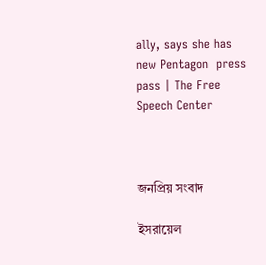ally, says she has new Pentagon  press pass | The Free Speech Center



জনপ্রিয় সংবাদ

ইসরায়েল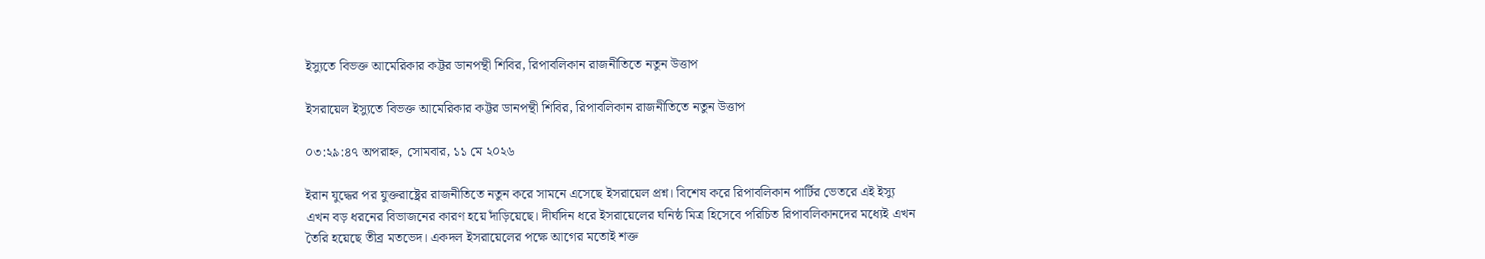ইস্যুতে বিভক্ত আমেরিকার কট্টর ডানপন্থী শিবির, রিপাবলিকান রাজনীতিতে নতুন উত্তাপ

ইসরায়েল ইস্যুতে বিভক্ত আমেরিকার কট্টর ডানপন্থী শিবির, রিপাবলিকান রাজনীতিতে নতুন উত্তাপ

০৩:২৯:৪৭ অপরাহ্ন, সোমবার, ১১ মে ২০২৬

ইরান যুদ্ধের পর যুক্তরাষ্ট্রের রাজনীতিতে নতুন করে সামনে এসেছে ইসরায়েল প্রশ্ন। বিশেষ করে রিপাবলিকান পার্টির ভেতরে এই ইস্যু এখন বড় ধরনের বিভাজনের কারণ হয়ে দাঁড়িয়েছে। দীর্ঘদিন ধরে ইসরায়েলের ঘনিষ্ঠ মিত্র হিসেবে পরিচিত রিপাবলিকানদের মধ্যেই এখন তৈরি হয়েছে তীব্র মতভেদ। একদল ইসরায়েলের পক্ষে আগের মতোই শক্ত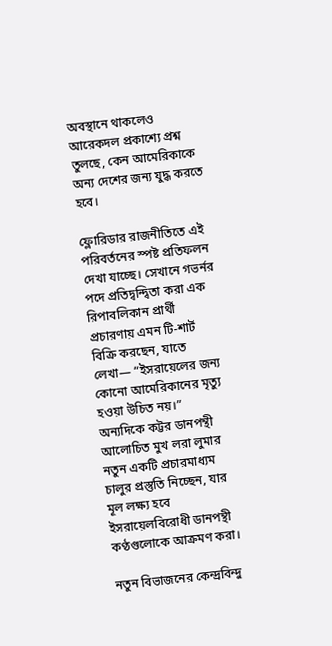অবস্থানে থাকলেও আরেকদল প্রকাশ্যে প্রশ্ন তুলছে, কেন আমেরিকাকে অন্য দেশের জন্য যুদ্ধ করতে হবে।

ফ্লোরিডার রাজনীতিতে এই পরিবর্তনের স্পষ্ট প্রতিফলন দেখা যাচ্ছে। সেখানে গভর্নর পদে প্রতিদ্বন্দ্বিতা করা এক রিপাবলিকান প্রার্থী প্রচারণায় এমন টি-শার্ট বিক্রি করছেন, যাতে লেখা— “ইসরায়েলের জন্য কোনো আমেরিকানের মৃত্যু হওয়া উচিত নয়।” অন্যদিকে কট্টর ডানপন্থী আলোচিত মুখ লরা লুমার নতুন একটি প্রচারমাধ্যম চালুর প্রস্তুতি নিচ্ছেন, যার মূল লক্ষ্য হবে ইসরায়েলবিরোধী ডানপন্থী কণ্ঠগুলোকে আক্রমণ করা।

নতুন বিভাজনের কেন্দ্রবিন্দু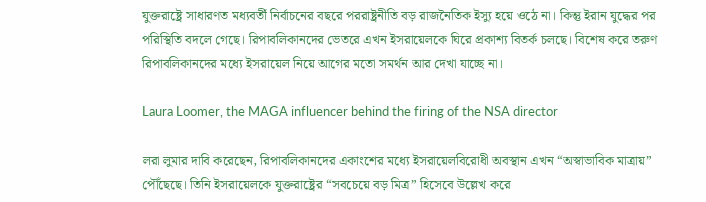যুক্তরাষ্ট্রে সাধারণত মধ্যবর্তী নির্বাচনের বছরে পররাষ্ট্রনীতি বড় রাজনৈতিক ইস্যু হয়ে ওঠে না। কিন্তু ইরান যুদ্ধের পর পরিস্থিতি বদলে গেছে। রিপাবলিকানদের ভেতরে এখন ইসরায়েলকে ঘিরে প্রকাশ্য বিতর্ক চলছে। বিশেষ করে তরুণ রিপাবলিকানদের মধ্যে ইসরায়েল নিয়ে আগের মতো সমর্থন আর দেখা যাচ্ছে না।

Laura Loomer, the MAGA influencer behind the firing of the NSA director

লরা লুমার দাবি করেছেন, রিপাবলিকানদের একাংশের মধ্যে ইসরায়েলবিরোধী অবস্থান এখন “অস্বাভাবিক মাত্রায়” পৌঁছেছে। তিনি ইসরায়েলকে যুক্তরাষ্ট্রের “সবচেয়ে বড় মিত্র” হিসেবে উল্লেখ করে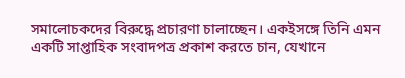সমালোচকদের বিরুদ্ধে প্রচারণা চালাচ্ছেন। একইসঙ্গে তিনি এমন একটি সাপ্তাহিক সংবাদপত্র প্রকাশ করতে চান, যেখানে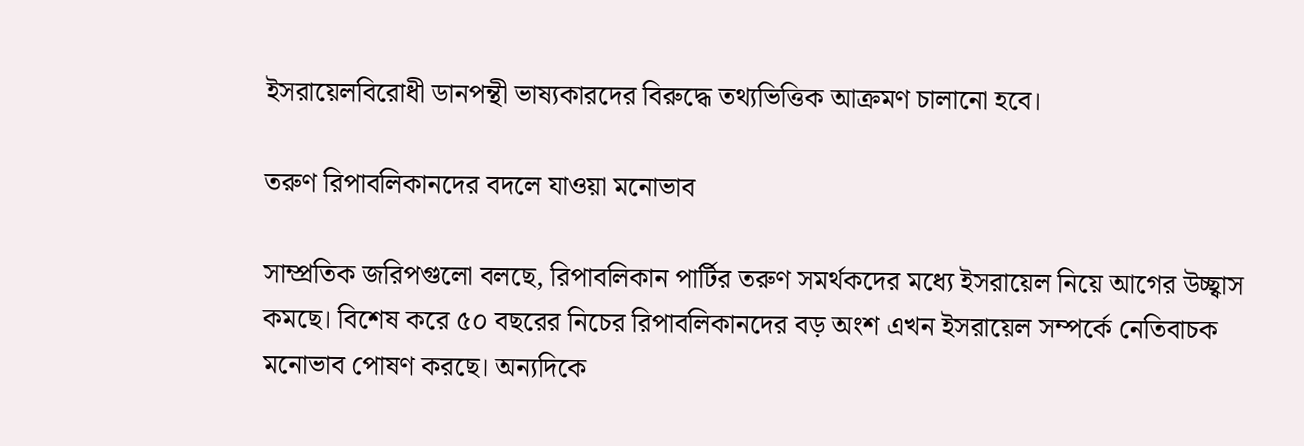ইসরায়েলবিরোধী ডানপন্থী ভাষ্যকারদের বিরুদ্ধে তথ্যভিত্তিক আক্রমণ চালানো হবে।

তরুণ রিপাবলিকানদের বদলে যাওয়া মনোভাব

সাম্প্রতিক জরিপগুলো বলছে, রিপাবলিকান পার্টির তরুণ সমর্থকদের মধ্যে ইসরায়েল নিয়ে আগের উচ্ছ্বাস কমছে। বিশেষ করে ৫০ বছরের নিচের রিপাবলিকানদের বড় অংশ এখন ইসরায়েল সম্পর্কে নেতিবাচক মনোভাব পোষণ করছে। অন্যদিকে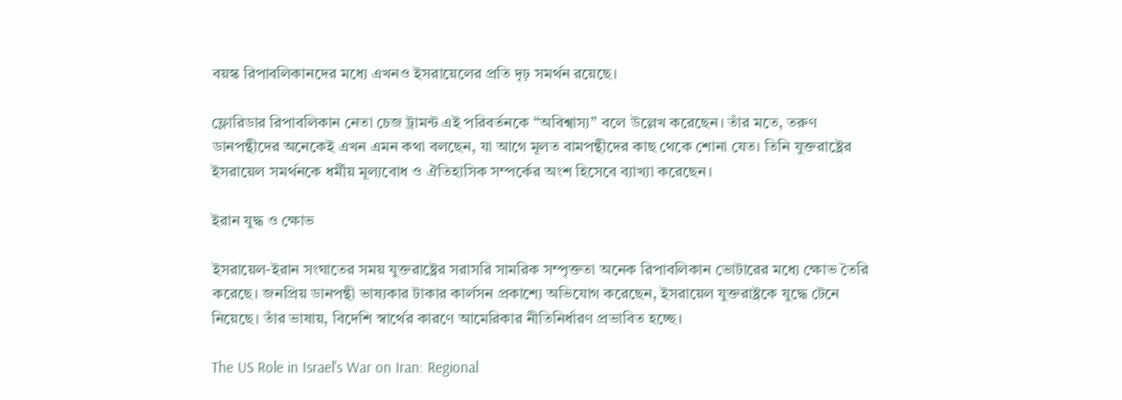বয়স্ক রিপাবলিকানদের মধ্যে এখনও ইসরায়েলের প্রতি দৃঢ় সমর্থন রয়েছে।

ফ্লোরিডার রিপাবলিকান নেতা চেজ ট্রামন্ট এই পরিবর্তনকে “অবিশ্বাস্য” বলে উল্লেখ করেছেন। তাঁর মতে, তরুণ ডানপন্থীদের অনেকেই এখন এমন কথা বলছেন, যা আগে মূলত বামপন্থীদের কাছ থেকে শোনা যেত। তিনি যুক্তরাষ্ট্রের ইসরায়েল সমর্থনকে ধর্মীয় মূল্যবোধ ও ঐতিহাসিক সম্পর্কের অংশ হিসেবে ব্যাখ্যা করেছেন।

ইরান যুদ্ধ ও ক্ষোভ

ইসরায়েল-ইরান সংঘাতের সময় যুক্তরাষ্ট্রের সরাসরি সামরিক সম্পৃক্ততা অনেক রিপাবলিকান ভোটারের মধ্যে ক্ষোভ তৈরি করেছে। জনপ্রিয় ডানপন্থী ভাষ্যকার টাকার কার্লসন প্রকাশ্যে অভিযোগ করেছেন, ইসরায়েল যুক্তরাষ্ট্রকে যুদ্ধে টেনে নিয়েছে। তাঁর ভাষায়, বিদেশি স্বার্থের কারণে আমেরিকার নীতিনির্ধারণ প্রভাবিত হচ্ছে।

The US Role in Israel's War on Iran: Regional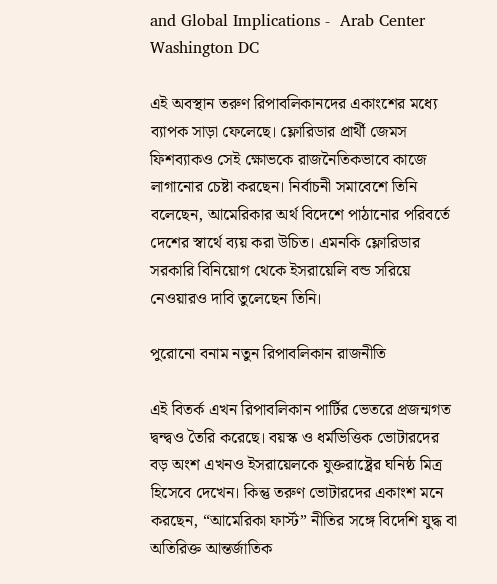and Global Implications -  Arab Center Washington DC

এই অবস্থান তরুণ রিপাবলিকানদের একাংশের মধ্যে ব্যাপক সাড়া ফেলেছে। ফ্লোরিডার প্রার্থী জেমস ফিশব্যাকও সেই ক্ষোভকে রাজনৈতিকভাবে কাজে লাগানোর চেষ্টা করছেন। নির্বাচনী সমাবেশে তিনি বলেছেন, আমেরিকার অর্থ বিদেশে পাঠানোর পরিবর্তে দেশের স্বার্থে ব্যয় করা উচিত। এমনকি ফ্লোরিডার সরকারি বিনিয়োগ থেকে ইসরায়েলি বন্ড সরিয়ে নেওয়ারও দাবি তুলেছেন তিনি।

পুরোনো বনাম নতুন রিপাবলিকান রাজনীতি

এই বিতর্ক এখন রিপাবলিকান পার্টির ভেতরে প্রজন্মগত দ্বন্দ্বও তৈরি করেছে। বয়স্ক ও ধর্মভিত্তিক ভোটারদের বড় অংশ এখনও ইসরায়েলকে যুক্তরাষ্ট্রের ঘনিষ্ঠ মিত্র হিসেবে দেখেন। কিন্তু তরুণ ভোটারদের একাংশ মনে করছেন, “আমেরিকা ফার্স্ট” নীতির সঙ্গে বিদেশি যুদ্ধ বা অতিরিক্ত আন্তর্জাতিক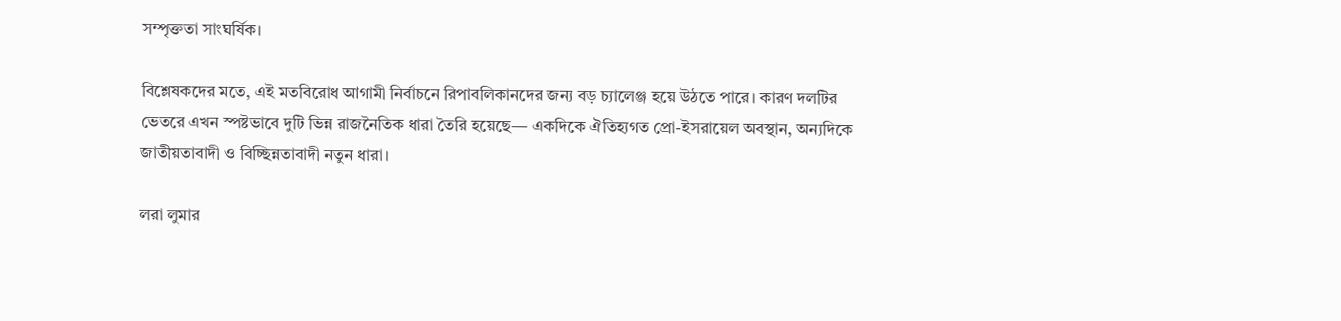সম্পৃক্ততা সাংঘর্ষিক।

বিশ্লেষকদের মতে, এই মতবিরোধ আগামী নির্বাচনে রিপাবলিকানদের জন্য বড় চ্যালেঞ্জ হয়ে উঠতে পারে। কারণ দলটির ভেতরে এখন স্পষ্টভাবে দুটি ভিন্ন রাজনৈতিক ধারা তৈরি হয়েছে— একদিকে ঐতিহ্যগত প্রো-ইসরায়েল অবস্থান, অন্যদিকে জাতীয়তাবাদী ও বিচ্ছিন্নতাবাদী নতুন ধারা।

লরা লুমার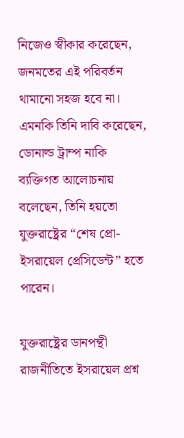নিজেও স্বীকার করেছেন, জনমতের এই পরিবর্তন থামানো সহজ হবে না। এমনকি তিনি দাবি করেছেন, ডোনাল্ড ট্রাম্প নাকি ব্যক্তিগত আলোচনায় বলেছেন, তিনি হয়তো যুক্তরাষ্ট্রের “শেষ প্রো-ইসরায়েল প্রেসিডেন্ট” হতে পারেন।

যুক্তরাষ্ট্রের ডানপন্থী রাজনীতিতে ইসরায়েল প্রশ্ন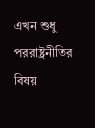এখন শুধু পররাষ্ট্রনীতির বিষয়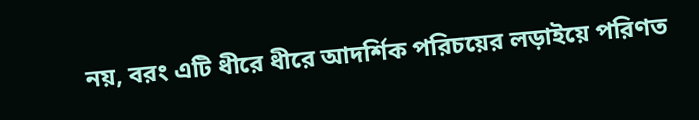নয়, বরং এটি ধীরে ধীরে আদর্শিক পরিচয়ের লড়াইয়ে পরিণত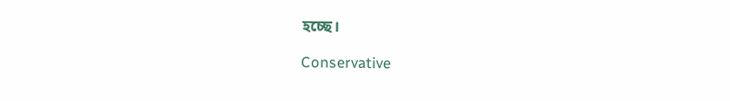হচ্ছে।

Conservative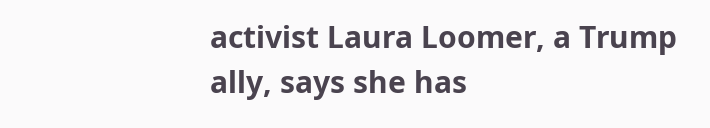activist Laura Loomer, a Trump ally, says she has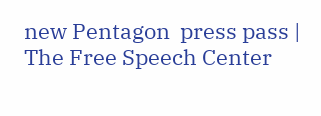new Pentagon  press pass | The Free Speech Center